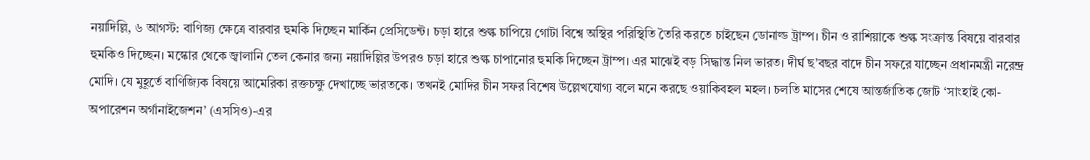নয়াদিল্লি, ৬ আগস্ট: বাণিজ্য ক্ষেত্রে বারবার হুমকি দিচ্ছেন মার্কিন প্রেসিডেন্ট। চড়া হারে শুল্ক চাপিয়ে গোটা বিশ্বে অস্থির পরিস্থিতি তৈরি করতে চাইছেন ডোনাল্ড ট্রাম্প। চীন ও রাশিয়াকে শুল্ক সংক্রান্ত বিষয়ে বারবার হুমকিও দিচ্ছেন। মস্কোর থেকে জ্বালানি তেল কেনার জন্য নয়াদিল্লির উপরও চড়া হারে শুল্ক চাপানোর হুমকি দিচ্ছেন ট্রাম্প। এর মাঝেই বড় সিদ্ধান্ত নিল ভারত। দীর্ঘ ছ’বছর বাদে চীন সফরে যাচ্ছেন প্রধানমন্ত্রী নরেন্দ্র মোদি। যে মুহূর্তে বাণিজ্যিক বিষয়ে আমেরিকা রক্তচক্ষু দেখাচ্ছে ভারতকে। তখনই মোদির চীন সফর বিশেষ উল্লেখযোগ্য বলে মনে করছে ওয়াকিবহল মহল। চলতি মাসের শেষে আন্তর্জাতিক জোট ‘সাংহাই কো-অপারেশন অর্গানাইজেশন’ (এসসিও)-এর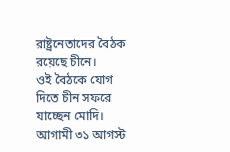রাষ্ট্রনেতাদের বৈঠক রয়েছে চীনে।
ওই বৈঠকে যোগ দিতে চীন সফরে যাচ্ছেন মোদি। আগামী ৩১ আগস্ট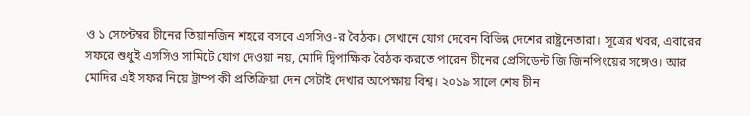ও ১ সেপ্টেম্বর চীনের তিয়ানজিন শহরে বসবে এসসিও-র বৈঠক। সেখানে যোগ দেবেন বিভিন্ন দেশের রাষ্ট্রনেতারা। সূত্রের খবর, এবারের সফরে শুধুই এসসিও সামিটে যোগ দেওয়া নয়, মোদি দ্বিপাক্ষিক বৈঠক করতে পারেন চীনের প্রেসিডেন্ট জি জিনপিংয়ের সঙ্গেও। আর মোদির এই সফর নিয়ে ট্রাম্প কী প্রতিক্রিয়া দেন সেটাই দেখার অপেক্ষায় বিশ্ব। ২০১৯ সালে শেষ চীন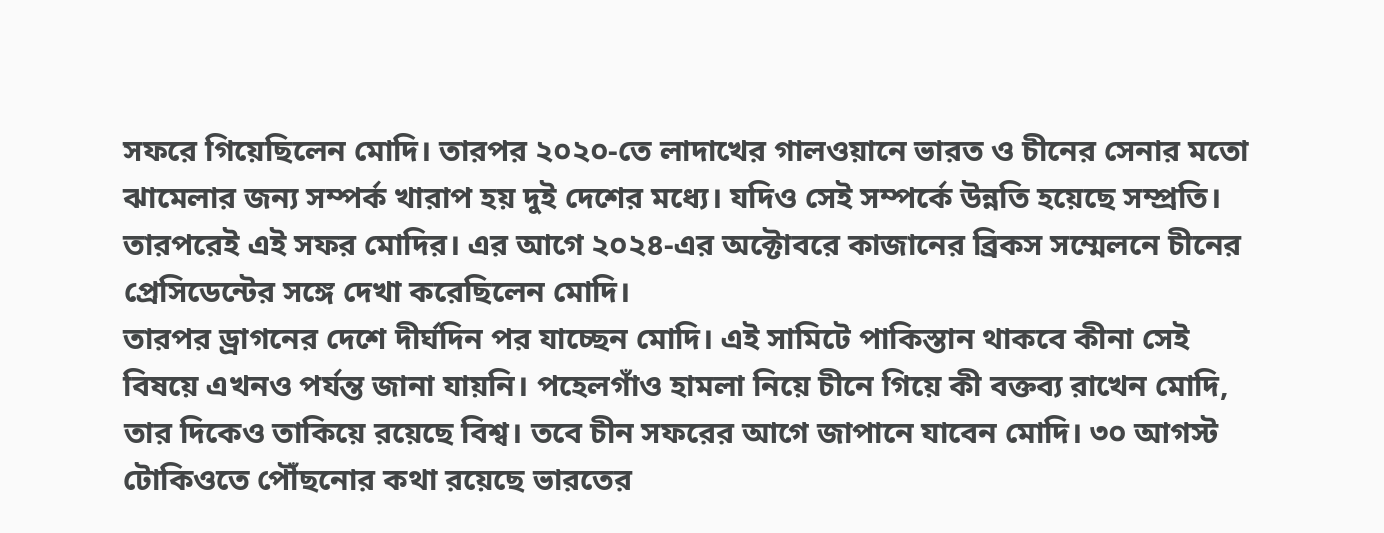সফরে গিয়েছিলেন মোদি। তারপর ২০২০-তে লাদাখের গালওয়ানে ভারত ও চীনের সেনার মতো ঝামেলার জন্য সম্পর্ক খারাপ হয় দুই দেশের মধ্যে। যদিও সেই সম্পর্কে উন্নতি হয়েছে সম্প্রতি। তারপরেই এই সফর মোদির। এর আগে ২০২৪-এর অক্টোবরে কাজানের ব্রিকস সম্মেলনে চীনের প্রেসিডেন্টের সঙ্গে দেখা করেছিলেন মোদি।
তারপর ড্রাগনের দেশে দীর্ঘদিন পর যাচ্ছেন মোদি। এই সামিটে পাকিস্তান থাকবে কীনা সেই বিষয়ে এখনও পর্যন্ত জানা যায়নি। পহেলগাঁও হামলা নিয়ে চীনে গিয়ে কী বক্তব্য রাখেন মোদি, তার দিকেও তাকিয়ে রয়েছে বিশ্ব। তবে চীন সফরের আগে জাপানে যাবেন মোদি। ৩০ আগস্ট টোকিওতে পৌঁছনোর কথা রয়েছে ভারতের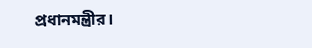প্রধানমন্ত্রীর।